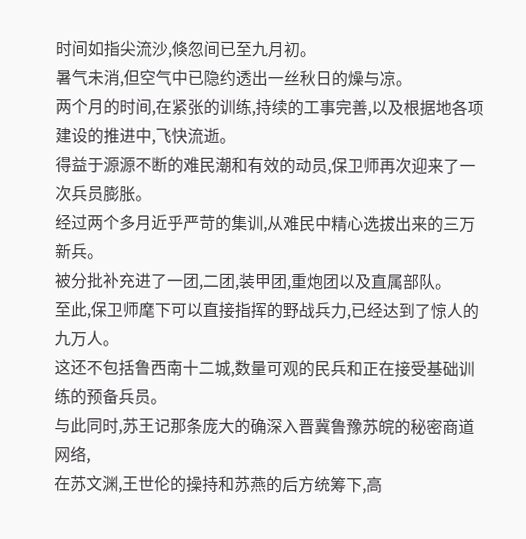时间如指尖流沙,倏忽间已至九月初。
暑气未消,但空气中已隐约透出一丝秋日的燥与凉。
两个月的时间,在紧张的训练,持续的工事完善,以及根据地各项建设的推进中,飞快流逝。
得益于源源不断的难民潮和有效的动员,保卫师再次迎来了一次兵员膨胀。
经过两个多月近乎严苛的集训,从难民中精心选拔出来的三万新兵。
被分批补充进了一团,二团,装甲团,重炮团以及直属部队。
至此,保卫师麾下可以直接指挥的野战兵力,已经达到了惊人的九万人。
这还不包括鲁西南十二城,数量可观的民兵和正在接受基础训练的预备兵员。
与此同时,苏王记那条庞大的确深入晋冀鲁豫苏皖的秘密商道网络,
在苏文渊,王世伦的操持和苏燕的后方统筹下,高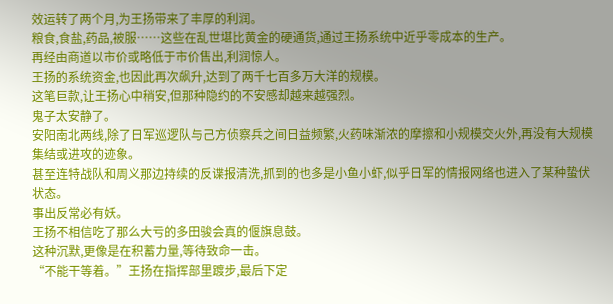效运转了两个月,为王扬带来了丰厚的利润。
粮食,食盐,药品,被服……这些在乱世堪比黄金的硬通货,通过王扬系统中近乎零成本的生产。
再经由商道以市价或略低于市价售出,利润惊人。
王扬的系统资金,也因此再次飙升,达到了两千七百多万大洋的规模。
这笔巨款,让王扬心中稍安,但那种隐约的不安感却越来越强烈。
鬼子太安静了。
安阳南北两线,除了日军巡逻队与己方侦察兵之间日益频繁,火药味渐浓的摩擦和小规模交火外,再没有大规模集结或进攻的迹象。
甚至连特战队和周义那边持续的反谍报清洗,抓到的也多是小鱼小虾,似乎日军的情报网络也进入了某种蛰伏状态。
事出反常必有妖。
王扬不相信吃了那么大亏的多田骏会真的偃旗息鼓。
这种沉默,更像是在积蓄力量,等待致命一击。
“不能干等着。”王扬在指挥部里踱步,最后下定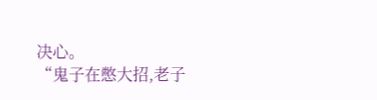决心。
“鬼子在憋大招,老子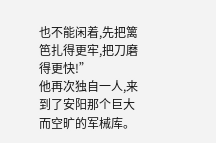也不能闲着,先把篱笆扎得更牢,把刀磨得更快!”
他再次独自一人,来到了安阳那个巨大而空旷的军械库。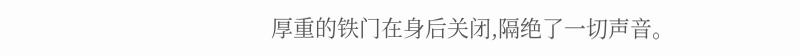厚重的铁门在身后关闭,隔绝了一切声音。